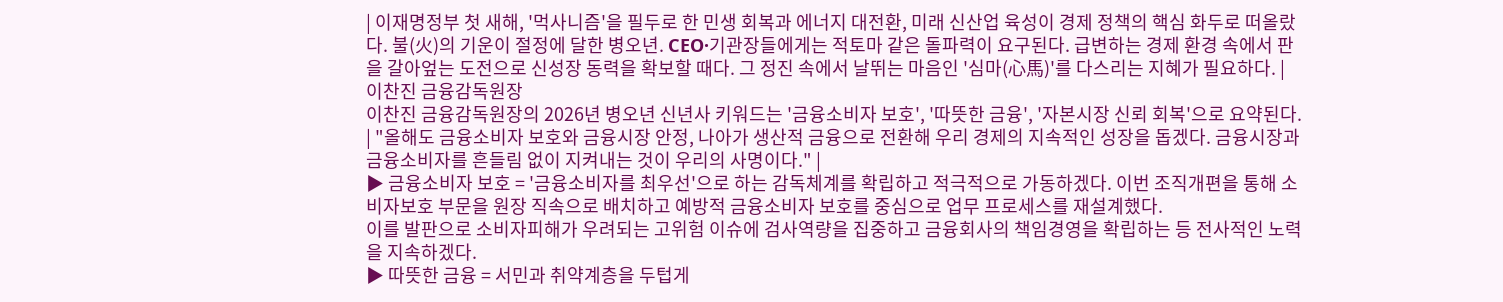| 이재명정부 첫 새해, '먹사니즘'을 필두로 한 민생 회복과 에너지 대전환, 미래 신산업 육성이 경제 정책의 핵심 화두로 떠올랐다. 불(火)의 기운이 절정에 달한 병오년. CEO·기관장들에게는 적토마 같은 돌파력이 요구된다. 급변하는 경제 환경 속에서 판을 갈아엎는 도전으로 신성장 동력을 확보할 때다. 그 정진 속에서 날뛰는 마음인 '심마(心馬)'를 다스리는 지혜가 필요하다. |
이찬진 금융감독원장
이찬진 금융감독원장의 2026년 병오년 신년사 키워드는 '금융소비자 보호', '따뜻한 금융', '자본시장 신뢰 회복'으로 요약된다.
| "올해도 금융소비자 보호와 금융시장 안정, 나아가 생산적 금융으로 전환해 우리 경제의 지속적인 성장을 돕겠다. 금융시장과 금융소비자를 흔들림 없이 지켜내는 것이 우리의 사명이다." |
▶ 금융소비자 보호 = '금융소비자를 최우선'으로 하는 감독체계를 확립하고 적극적으로 가동하겠다. 이번 조직개편을 통해 소비자보호 부문을 원장 직속으로 배치하고 예방적 금융소비자 보호를 중심으로 업무 프로세스를 재설계했다.
이를 발판으로 소비자피해가 우려되는 고위험 이슈에 검사역량을 집중하고 금융회사의 책임경영을 확립하는 등 전사적인 노력을 지속하겠다.
▶ 따뜻한 금융 = 서민과 취약계층을 두텁게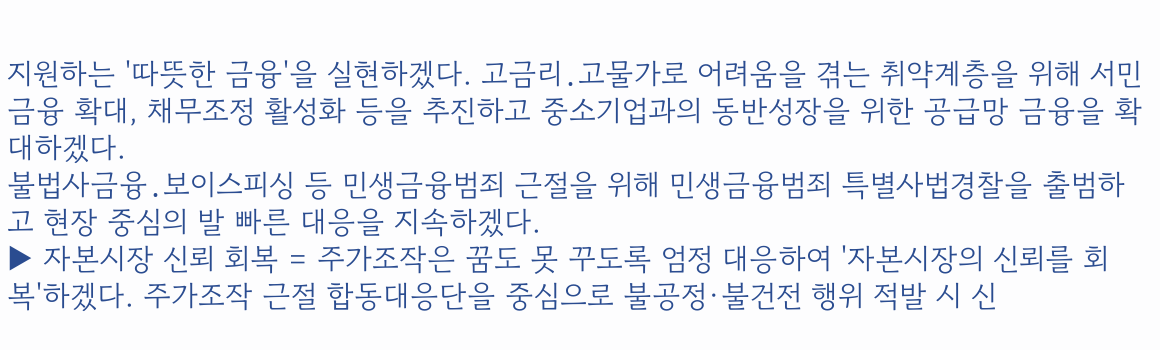지원하는 '따뜻한 금융'을 실현하겠다. 고금리․고물가로 어려움을 겪는 취약계층을 위해 서민금융 확대, 채무조정 활성화 등을 추진하고 중소기업과의 동반성장을 위한 공급망 금융을 확대하겠다.
불법사금융․보이스피싱 등 민생금융범죄 근절을 위해 민생금융범죄 특별사법경찰을 출범하고 현장 중심의 발 빠른 대응을 지속하겠다.
▶ 자본시장 신뢰 회복 = 주가조작은 꿈도 못 꾸도록 엄정 대응하여 '자본시장의 신뢰를 회복'하겠다. 주가조작 근절 합동대응단을 중심으로 불공정·불건전 행위 적발 시 신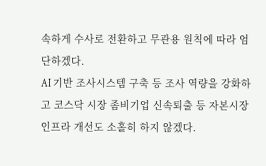속하게 수사로 전환하고 무관용 원칙에 따라 엄단하겠다.
AI 기반 조사시스템 구축 등 조사 역량을 강화하고 코스닥 시장 좀비기업 신속퇴출 등 자본시장 인프라 개선도 소홀히 하지 않겠다.